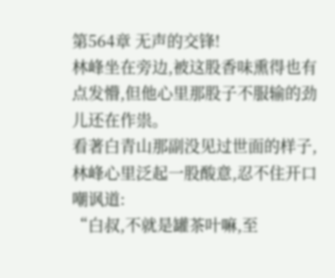第564章 无声的交锋!
林峰坐在旁边,被这股香味熏得也有点发懵,但他心里那股子不服输的劲儿还在作祟。
看著白青山那副没见过世面的样子,林峰心里泛起一股酸意,忍不住开口嘲讽道:
“白叔,不就是罐茶叶嘛,至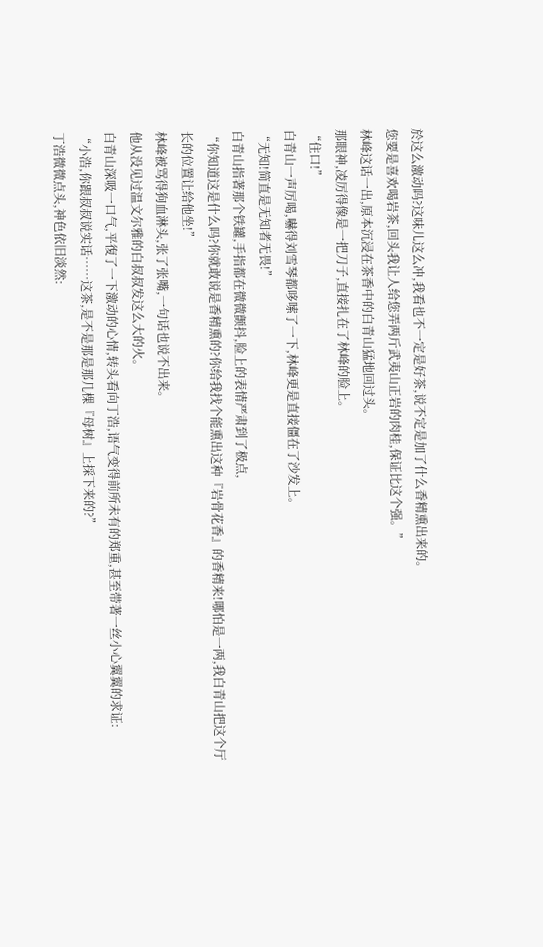於这么激动吗?这味儿这么冲,我看也不一定是好茶,说不定是加了什么香精熏出来的。
您要是喜欢喝岩茶,回头我让人给您弄两斤武夷山正岩的肉桂,保证比这个强。”
林峰这话一出,原本沉浸在茶香中的白青山猛地回过头。
那眼神,凌厉得像是一把刀子,直接扎在了林峰的脸上。
“住口!”
白青山一声厉喝,嚇得刘雪琴都哆嗦了一下,林峰更是直接僵在了沙发上。
“无知!简直是无知者无畏!”
白青山指著那个铁罐,手指都在微微颤抖,脸上的表情严肃到了极点,
“你知道这是什么吗?你就敢说是香精熏的?你给我找个能熏出这种『岩骨花香』的香精来!哪怕是一两,我白青山把这个厅长的位置让给他坐!”
林峰被骂得狗血淋头,张了张嘴,一句话也说不出来。
他从没见过温文尔雅的白叔叔发这么大的火。
白青山深吸一口气,平復了一下激动的心情,转头看向丁浩,语气变得前所未有的郑重,甚至带著一丝小心翼翼的求证:
“小浩,你跟叔叔说实话……这茶,是不是那是那几棵『母树』上採下来的?”
丁浩微微点头,神色依旧淡然: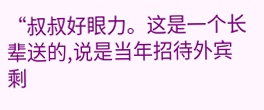“叔叔好眼力。这是一个长辈送的,说是当年招待外宾剩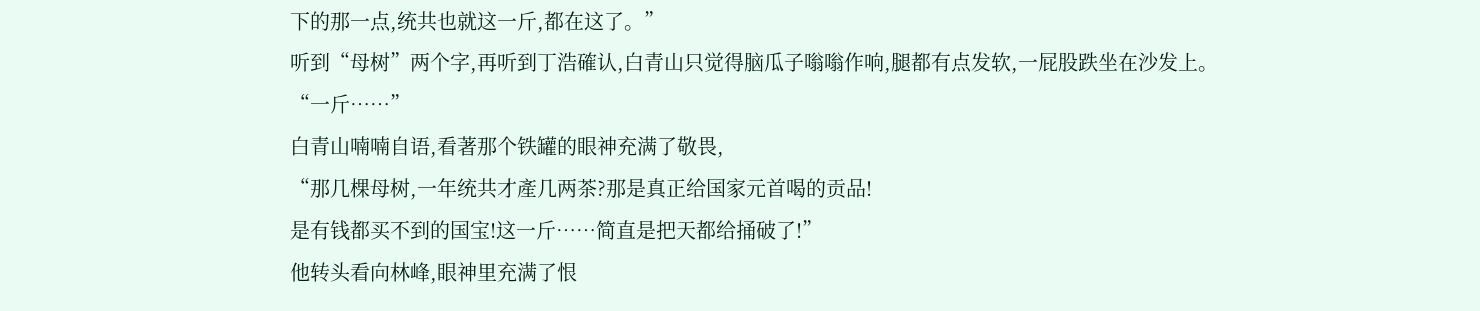下的那一点,统共也就这一斤,都在这了。”
听到“母树”两个字,再听到丁浩確认,白青山只觉得脑瓜子嗡嗡作响,腿都有点发软,一屁股跌坐在沙发上。
“一斤……”
白青山喃喃自语,看著那个铁罐的眼神充满了敬畏,
“那几棵母树,一年统共才產几两茶?那是真正给国家元首喝的贡品!
是有钱都买不到的国宝!这一斤……简直是把天都给捅破了!”
他转头看向林峰,眼神里充满了恨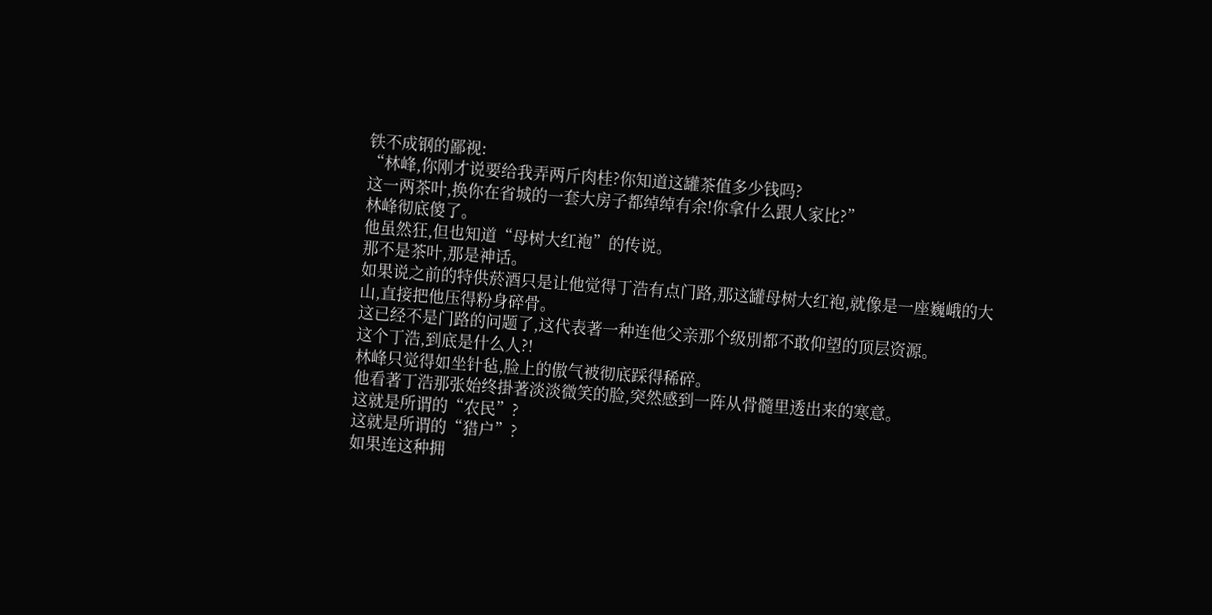铁不成钢的鄙视:
“林峰,你刚才说要给我弄两斤肉桂?你知道这罐茶值多少钱吗?
这一两茶叶,换你在省城的一套大房子都绰绰有余!你拿什么跟人家比?”
林峰彻底傻了。
他虽然狂,但也知道“母树大红袍”的传说。
那不是茶叶,那是神话。
如果说之前的特供菸酒只是让他觉得丁浩有点门路,那这罐母树大红袍,就像是一座巍峨的大山,直接把他压得粉身碎骨。
这已经不是门路的问题了,这代表著一种连他父亲那个级別都不敢仰望的顶层资源。
这个丁浩,到底是什么人?!
林峰只觉得如坐针毡,脸上的傲气被彻底踩得稀碎。
他看著丁浩那张始终掛著淡淡微笑的脸,突然感到一阵从骨髓里透出来的寒意。
这就是所谓的“农民”?
这就是所谓的“猎户”?
如果连这种拥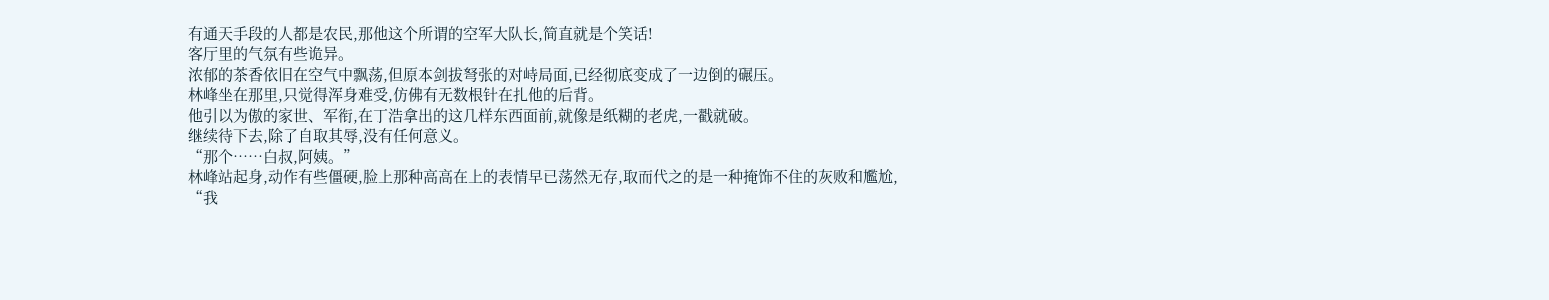有通天手段的人都是农民,那他这个所谓的空军大队长,简直就是个笑话!
客厅里的气氛有些诡异。
浓郁的茶香依旧在空气中飘荡,但原本剑拔弩张的对峙局面,已经彻底变成了一边倒的碾压。
林峰坐在那里,只觉得浑身难受,仿佛有无数根针在扎他的后背。
他引以为傲的家世、军衔,在丁浩拿出的这几样东西面前,就像是纸糊的老虎,一戳就破。
继续待下去,除了自取其辱,没有任何意义。
“那个……白叔,阿姨。”
林峰站起身,动作有些僵硬,脸上那种高高在上的表情早已荡然无存,取而代之的是一种掩饰不住的灰败和尷尬,
“我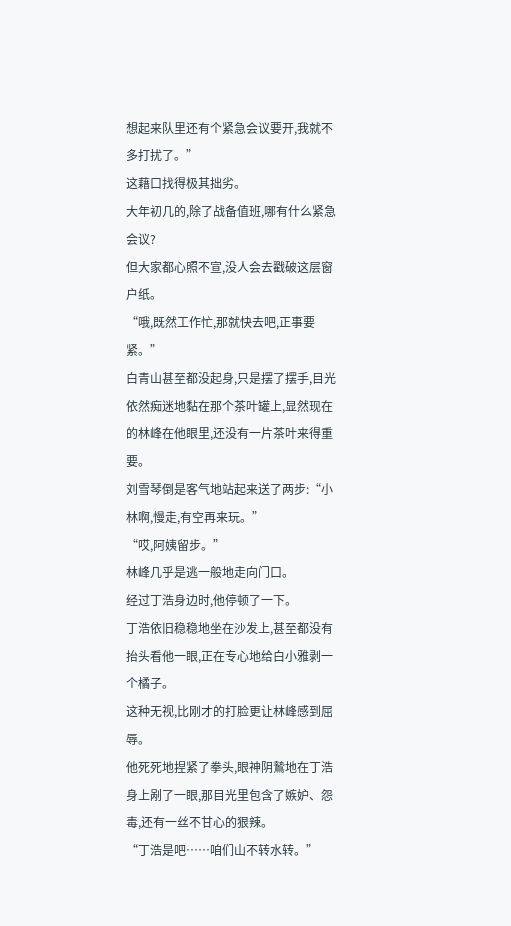想起来队里还有个紧急会议要开,我就不多打扰了。”
这藉口找得极其拙劣。
大年初几的,除了战备值班,哪有什么紧急会议?
但大家都心照不宣,没人会去戳破这层窗户纸。
“哦,既然工作忙,那就快去吧,正事要紧。”
白青山甚至都没起身,只是摆了摆手,目光依然痴迷地黏在那个茶叶罐上,显然现在的林峰在他眼里,还没有一片茶叶来得重要。
刘雪琴倒是客气地站起来送了两步:“小林啊,慢走,有空再来玩。”
“哎,阿姨留步。”
林峰几乎是逃一般地走向门口。
经过丁浩身边时,他停顿了一下。
丁浩依旧稳稳地坐在沙发上,甚至都没有抬头看他一眼,正在专心地给白小雅剥一个橘子。
这种无视,比刚才的打脸更让林峰感到屈辱。
他死死地捏紧了拳头,眼神阴鷙地在丁浩身上剐了一眼,那目光里包含了嫉妒、怨毒,还有一丝不甘心的狠辣。
“丁浩是吧……咱们山不转水转。”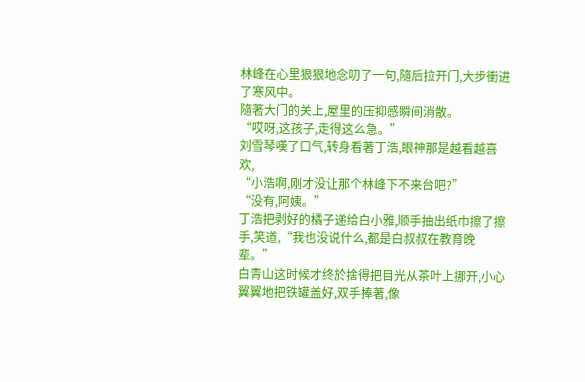林峰在心里狠狠地念叨了一句,隨后拉开门,大步衝进了寒风中。
隨著大门的关上,屋里的压抑感瞬间消散。
“哎呀,这孩子,走得这么急。”
刘雪琴嘆了口气,转身看著丁浩,眼神那是越看越喜欢,
“小浩啊,刚才没让那个林峰下不来台吧?”
“没有,阿姨。”
丁浩把剥好的橘子递给白小雅,顺手抽出纸巾擦了擦手,笑道,“我也没说什么,都是白叔叔在教育晚辈。”
白青山这时候才终於捨得把目光从茶叶上挪开,小心翼翼地把铁罐盖好,双手捧著,像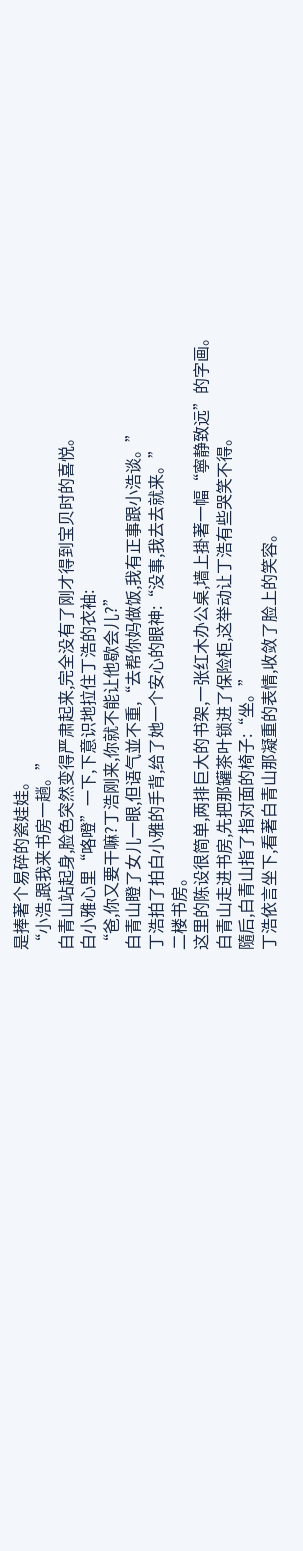是捧著个易碎的瓷娃娃。
“小浩,跟我来书房一趟。”
白青山站起身,脸色突然变得严肃起来,完全没有了刚才得到宝贝时的喜悦。
白小雅心里“咯噔”一下,下意识地拉住丁浩的衣袖:
“爸,你又要干嘛?丁浩刚来,你就不能让他歇会儿?”
白青山瞪了女儿一眼,但语气並不重,“去帮你妈做饭,我有正事跟小浩谈。”
丁浩拍了拍白小雅的手背,给了她一个安心的眼神:“没事,我去去就来。”
二楼书房。
这里的陈设很简单,两排巨大的书架,一张红木办公桌,墙上掛著一幅“寧静致远”的字画。
白青山走进书房,先把那罐茶叶锁进了保险柜,这举动让丁浩有些哭笑不得。
隨后,白青山指了指对面的椅子:“坐。”
丁浩依言坐下,看著白青山那凝重的表情,收敛了脸上的笑容。